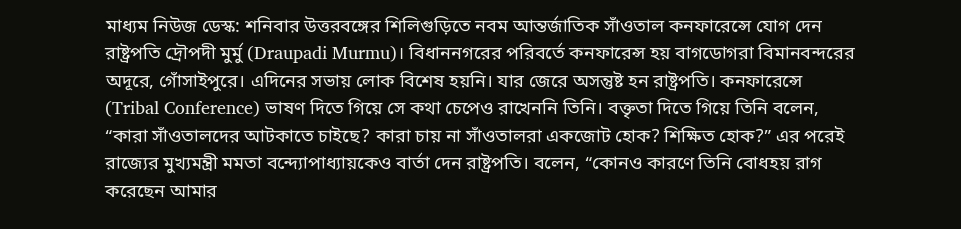মাধ্যম নিউজ ডেস্ক: শনিবার উত্তরবঙ্গের শিলিগুড়িতে নবম আন্তর্জাতিক সাঁওতাল কনফারেন্সে যোগ দেন রাষ্ট্রপতি দ্রৌপদী মুর্মু (Draupadi Murmu)। বিধাননগরের পরিবর্তে কনফারেন্স হয় বাগডোগরা বিমানবন্দরের অদূরে, গোঁসাইপুরে। এদিনের সভায় লোক বিশেষ হয়নি। যার জেরে অসন্তুষ্ট হন রাষ্ট্রপতি। কনফারেন্সে (Tribal Conference) ভাষণ দিতে গিয়ে সে কথা চেপেও রাখেননি তিনি। বক্তৃতা দিতে গিয়ে তিনি বলেন, “কারা সাঁওতালদের আটকাতে চাইছে? কারা চায় না সাঁওতালরা একজোট হোক? শিক্ষিত হোক?” এর পরেই রাজ্যের মুখ্যমন্ত্রী মমতা বন্দ্যোপাধ্যায়কেও বার্তা দেন রাষ্ট্রপতি। বলেন, “কোনও কারণে তিনি বোধহয় রাগ করেছেন আমার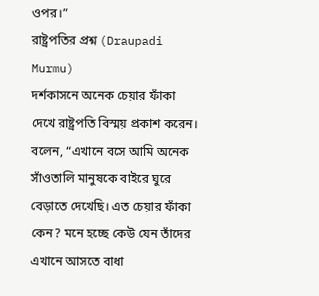ওপর।”
রাষ্ট্রপতির প্রশ্ন (Draupadi Murmu)
দর্শকাসনে অনেক চেয়ার ফাঁকা দেখে রাষ্ট্রপতি বিস্ময় প্রকাশ করেন। বলেন, “এখানে বসে আমি অনেক সাঁওতালি মানুষকে বাইরে ঘুরে বেড়াতে দেখেছি। এত চেয়ার ফাঁকা কেন? মনে হচ্ছে কেউ যেন তাঁদের এখানে আসতে বাধা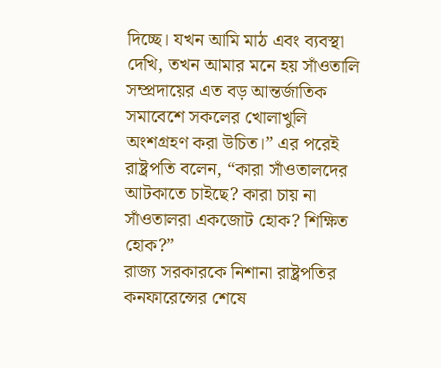দিচ্ছে। যখন আমি মাঠ এবং ব্যবস্থা দেখি, তখন আমার মনে হয় সাঁওতালি সম্প্রদায়ের এত বড় আন্তর্জাতিক সমাবেশে সকলের খোলাখুলি অংশগ্রহণ করা উচিত।” এর পরেই রাষ্ট্রপতি বলেন, “কারা সাঁওতালদের আটকাতে চাইছে? কারা চায় না সাঁওতালরা একজোট হোক? শিক্ষিত হোক?”
রাজ্য সরকারকে নিশানা রাষ্ট্রপতির
কনফারেন্সের শেষে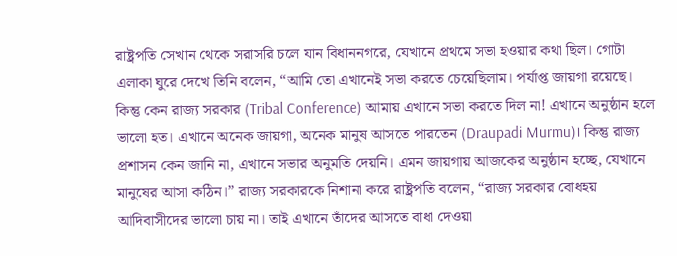রাষ্ট্রপতি সেখান থেকে সরাসরি চলে যান বিধাননগরে, যেখানে প্রথমে সভা হওয়ার কথা ছিল। গোটা এলাকা ঘুরে দেখে তিনি বলেন, “আমি তো এখানেই সভা করতে চেয়েছিলাম। পর্যাপ্ত জায়গা রয়েছে। কিন্তু কেন রাজ্য সরকার (Tribal Conference) আমায় এখানে সভা করতে দিল না! এখানে অনুষ্ঠান হলে ভালো হত। এখানে অনেক জায়গা, অনেক মানুষ আসতে পারতেন (Draupadi Murmu)। কিন্তু রাজ্য প্রশাসন কেন জানি না, এখানে সভার অনুমতি দেয়নি। এমন জায়গায় আজকের অনুষ্ঠান হচ্ছে, যেখানে মানুষের আসা কঠিন।” রাজ্য সরকারকে নিশানা করে রাষ্ট্রপতি বলেন, “রাজ্য সরকার বোধহয় আদিবাসীদের ভালো চায় না। তাই এখানে তাঁদের আসতে বাধা দেওয়া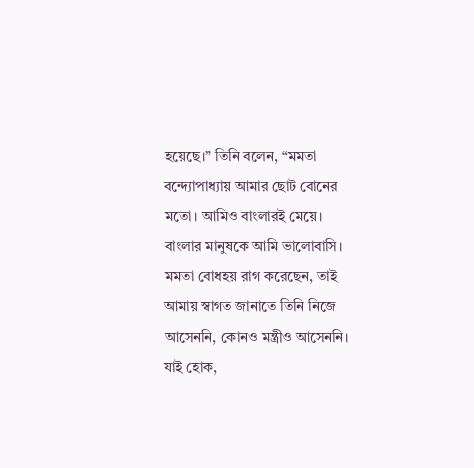হয়েছে।” তিনি বলেন, “মমতা বন্দ্যোপাধ্যায় আমার ছোট বোনের মতো। আমিও বাংলারই মেয়ে। বাংলার মানুষকে আমি ভালোবাসি। মমতা বোধহয় রাগ করেছেন, তাই আমায় স্বাগত জানাতে তিনি নিজে আসেননি, কোনও মন্ত্রীও আসেননি। যাই হোক,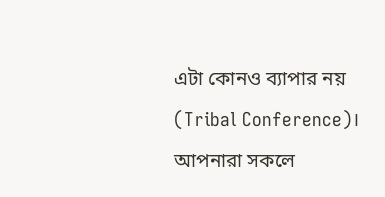এটা কোনও ব্যাপার নয় (Tribal Conference)। আপনারা সকলে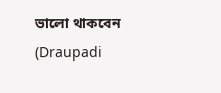ভালো থাকবেন (Draupadi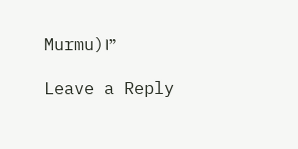Murmu)।”

Leave a Reply